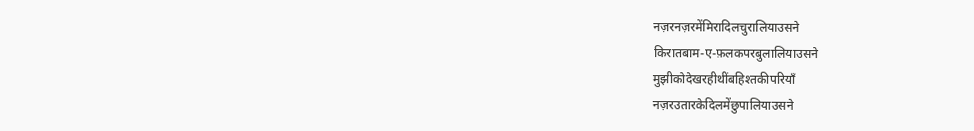नज़रनज़रमेंमिरादिलचुरालियाउसने
किरातबाम-ए-फ़लकपरबुलालियाउसने
मुझीकोदेखरहीथींबहिश्तकीपरियाँ
नज़रउतारकेदिलमेंछुपालियाउसने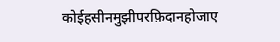कोईहसीनमुझीपरफ़िदानहोजाए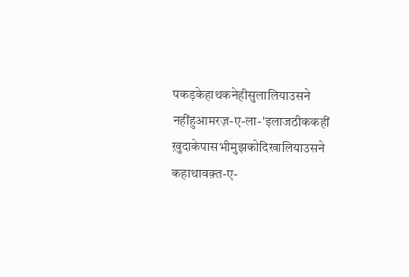पकड़केहाथकनेहीसुलालियाउसने
नहींहुआमरज़-ए-ला-'इलाजठीककहीं
ख़ुदाकेपासभीमुझकोदिखालियाउसने
कहाथावक़्त-ए-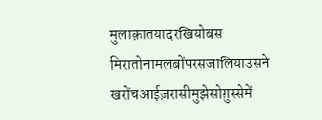मुलाक़ातयादरखियोबस
मिरातोनामलबोंपरसजालियाउसने
खरोंचआईज़रासीमुझेसोग़ुस्सेमें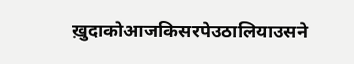ख़ुदाकोआजकिसरपेउठालियाउसने